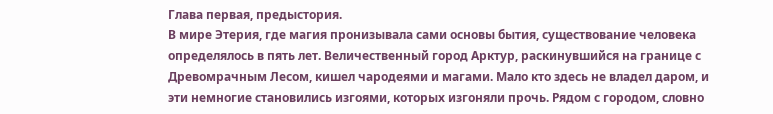Глава первая, предыстория.
В мире Этерия, где магия пронизывала сами основы бытия, существование человека определялось в пять лет. Величественный город Арктур, раскинувшийся на границе с Древомрачным Лесом, кишел чародеями и магами. Мало кто здесь не владел даром, и эти немногие становились изгоями, которых изгоняли прочь. Рядом с городом, словно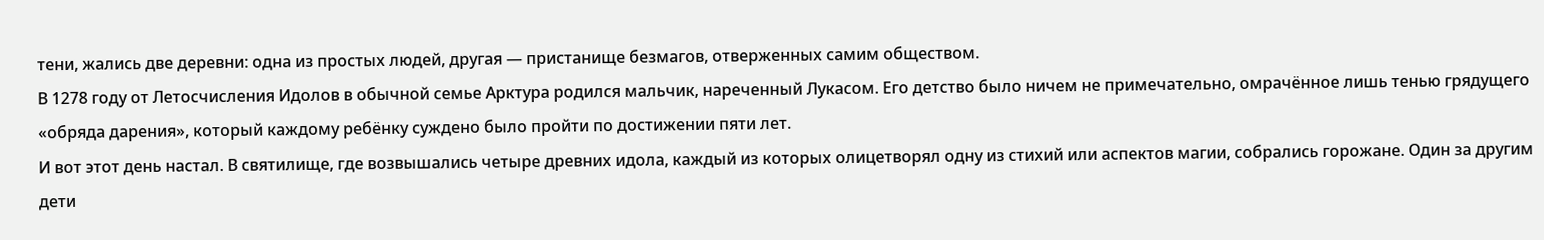тени, жались две деревни: одна из простых людей, другая — пристанище безмагов, отверженных самим обществом.
В 1278 году от Летосчисления Идолов в обычной семье Арктура родился мальчик, нареченный Лукасом. Его детство было ничем не примечательно, омрачённое лишь тенью грядущего «обряда дарения», который каждому ребёнку суждено было пройти по достижении пяти лет.
И вот этот день настал. В святилище, где возвышались четыре древних идола, каждый из которых олицетворял одну из стихий или аспектов магии, собрались горожане. Один за другим дети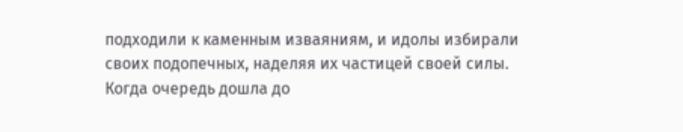подходили к каменным изваяниям, и идолы избирали своих подопечных, наделяя их частицей своей силы. Когда очередь дошла до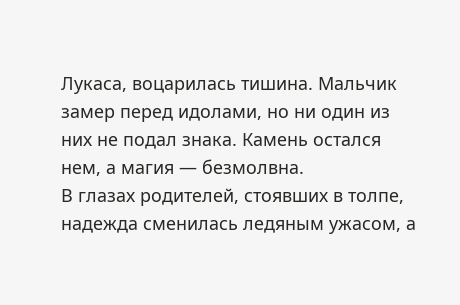Лукаса, воцарилась тишина. Мальчик замер перед идолами, но ни один из них не подал знака. Камень остался нем, а магия — безмолвна.
В глазах родителей, стоявших в толпе, надежда сменилась ледяным ужасом, а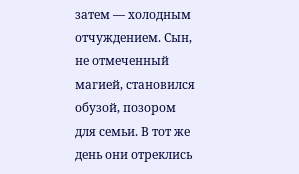затем — холодным отчуждением. Сын, не отмеченный магией, становился обузой, позором для семьи. В тот же день они отреклись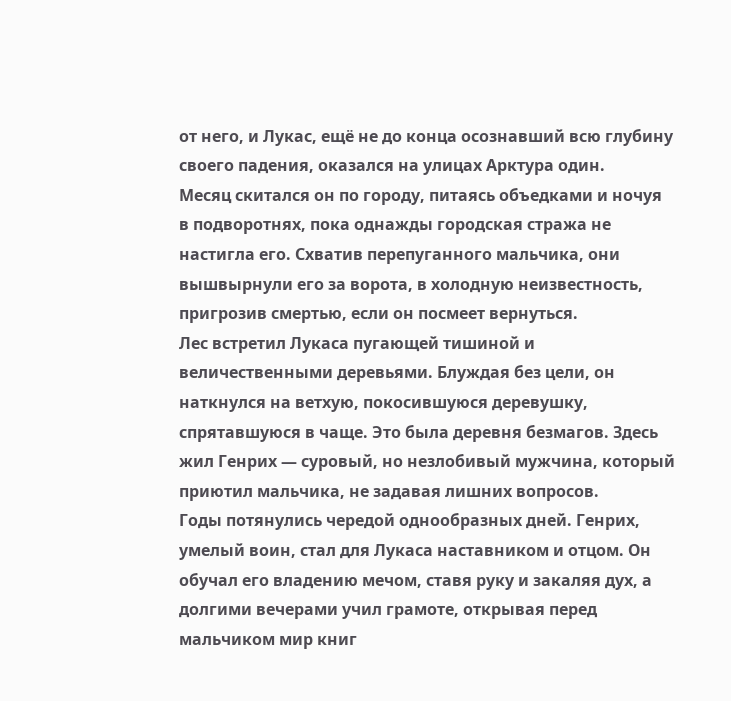от него, и Лукас, ещё не до конца осознавший всю глубину своего падения, оказался на улицах Арктура один.
Месяц скитался он по городу, питаясь объедками и ночуя в подворотнях, пока однажды городская стража не настигла его. Схватив перепуганного мальчика, они вышвырнули его за ворота, в холодную неизвестность, пригрозив смертью, если он посмеет вернуться.
Лес встретил Лукаса пугающей тишиной и величественными деревьями. Блуждая без цели, он наткнулся на ветхую, покосившуюся деревушку, спрятавшуюся в чаще. Это была деревня безмагов. Здесь жил Генрих — суровый, но незлобивый мужчина, который приютил мальчика, не задавая лишних вопросов.
Годы потянулись чередой однообразных дней. Генрих, умелый воин, стал для Лукаса наставником и отцом. Он обучал его владению мечом, ставя руку и закаляя дух, а долгими вечерами учил грамоте, открывая перед мальчиком мир книг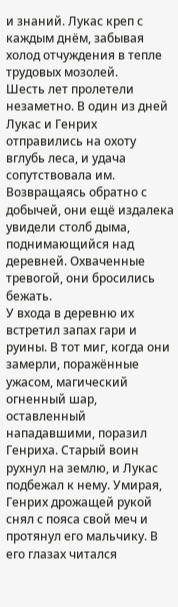и знаний. Лукас креп с каждым днём, забывая холод отчуждения в тепле трудовых мозолей.
Шесть лет пролетели незаметно. В один из дней Лукас и Генрих отправились на охоту вглубь леса, и удача сопутствовала им. Возвращаясь обратно с добычей, они ещё издалека увидели столб дыма, поднимающийся над деревней. Охваченные тревогой, они бросились бежать.
У входа в деревню их встретил запах гари и руины. В тот миг, когда они замерли, поражённые ужасом, магический огненный шар, оставленный нападавшими, поразил Генриха. Старый воин рухнул на землю, и Лукас подбежал к нему. Умирая, Генрих дрожащей рукой снял с пояса свой меч и протянул его мальчику. В его глазах читался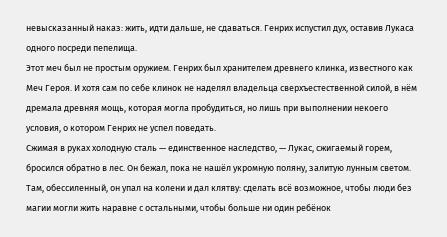невысказанный наказ: жить, идти дальше, не сдаваться. Генрих испустил дух, оставив Лукаса одного посреди пепелища.
Этот меч был не простым оружием. Генрих был хранителем древнего клинка, известного как Меч Героя. И хотя сам по себе клинок не наделял владельца сверхъестественной силой, в нём дремала древняя мощь, которая могла пробудиться, но лишь при выполнении некоего условия, о котором Генрих не успел поведать.
Сжимая в руках холодную сталь — единственное наследство, — Лукас, сжигаемый горем, бросился обратно в лес. Он бежал, пока не нашёл укромную поляну, залитую лунным светом. Там, обессиленный, он упал на колени и дал клятву: сделать всё возможное, чтобы люди без магии могли жить наравне с остальными, чтобы больше ни один ребёнок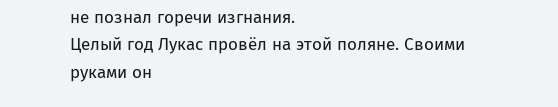не познал горечи изгнания.
Целый год Лукас провёл на этой поляне. Своими руками он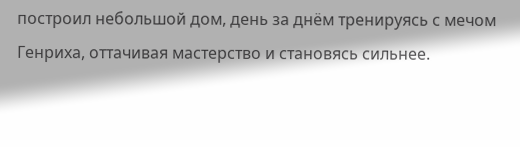построил небольшой дом, день за днём тренируясь с мечом Генриха, оттачивая мастерство и становясь сильнее.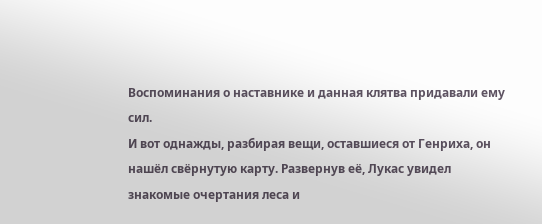Воспоминания о наставнике и данная клятва придавали ему сил.
И вот однажды, разбирая вещи, оставшиеся от Генриха, он нашёл свёрнутую карту. Развернув её, Лукас увидел знакомые очертания леса и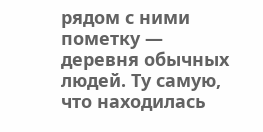рядом с ними пометку — деревня обычных людей. Ту самую, что находилась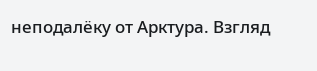неподалёку от Арктура. Взгляд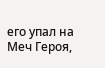его упал на Меч Героя,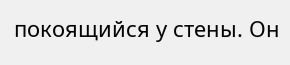покоящийся у стены. Он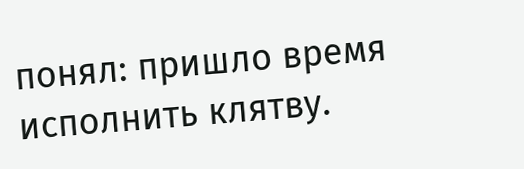понял: пришло время исполнить клятву.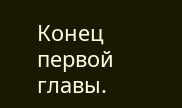Конец первой главы.